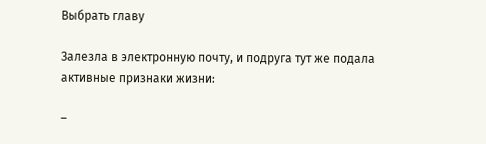Выбрать главу

Залезла в электронную почту, и подруга тут же подала активные признаки жизни:

–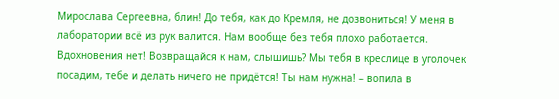Мирослава Сергеевна, блин! До тебя, как до Кремля, не дозвониться! У меня в лаборатории всё из рук валится. Нам вообще без тебя плохо работается. Вдохновения нет! Возвращайся к нам, слышишь? Мы тебя в креслице в уголочек посадим, тебе и делать ничего не придётся! Ты нам нужна! – вопила в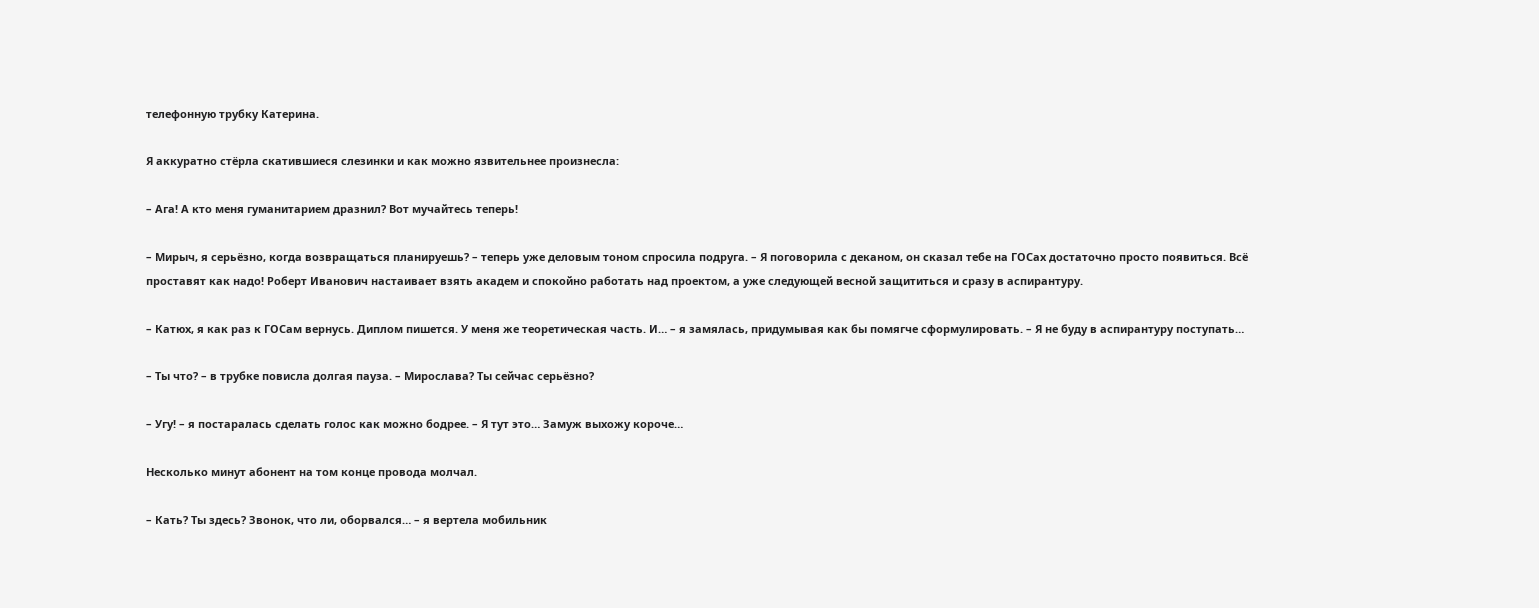телефонную трубку Катерина.

Я аккуратно стёрла скатившиеся слезинки и как можно язвительнее произнесла:

– Ага! А кто меня гуманитарием дразнил? Вот мучайтесь теперь!

– Мирыч, я серьёзно, когда возвращаться планируешь? – теперь уже деловым тоном спросила подруга. – Я поговорила с деканом, он сказал тебе на ГОСах достаточно просто появиться. Всё проставят как надо! Роберт Иванович настаивает взять академ и спокойно работать над проектом, а уже следующей весной защититься и сразу в аспирантуру.

– Катюх, я как раз к ГОСам вернусь. Диплом пишется. У меня же теоретическая часть. И… – я замялась, придумывая как бы помягче сформулировать. – Я не буду в аспирантуру поступать…

– Ты что? – в трубке повисла долгая пауза. – Мирослава? Ты сейчас серьёзно?

– Угу! – я постаралась сделать голос как можно бодрее. – Я тут это… Замуж выхожу короче…

Несколько минут абонент на том конце провода молчал.

– Кать? Ты здесь? Звонок, что ли, оборвался… – я вертела мобильник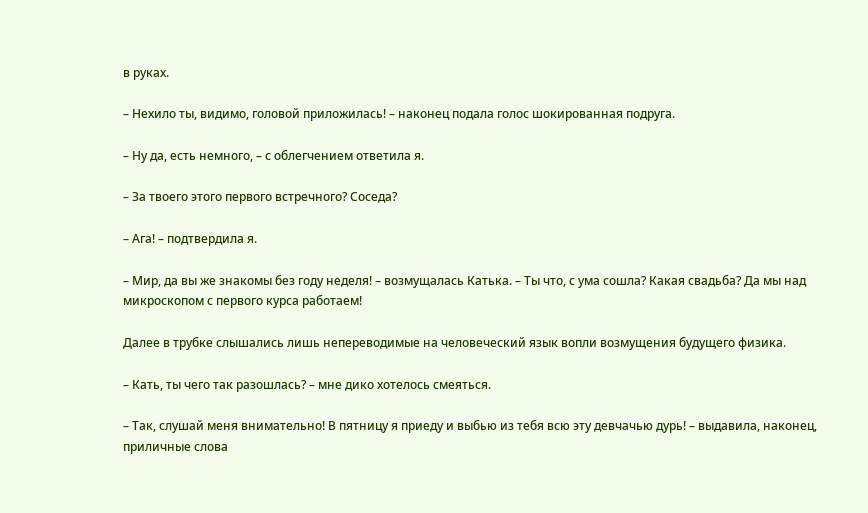в руках.

– Нехило ты, видимо, головой приложилась! – наконец подала голос шокированная подруга.

– Ну да, есть немного, – с облегчением ответила я.

– За твоего этого первого встречного? Соседа?

– Ага! – подтвердила я.

– Мир, да вы же знакомы без году неделя! – возмущалась Катька. – Ты что, с ума сошла? Какая свадьба? Да мы над микроскопом с первого курса работаем!

Далее в трубке слышались лишь непереводимые на человеческий язык вопли возмущения будущего физика.

– Кать, ты чего так разошлась? – мне дико хотелось смеяться.

– Так, слушай меня внимательно! В пятницу я приеду и выбью из тебя всю эту девчачью дурь! – выдавила, наконец, приличные слова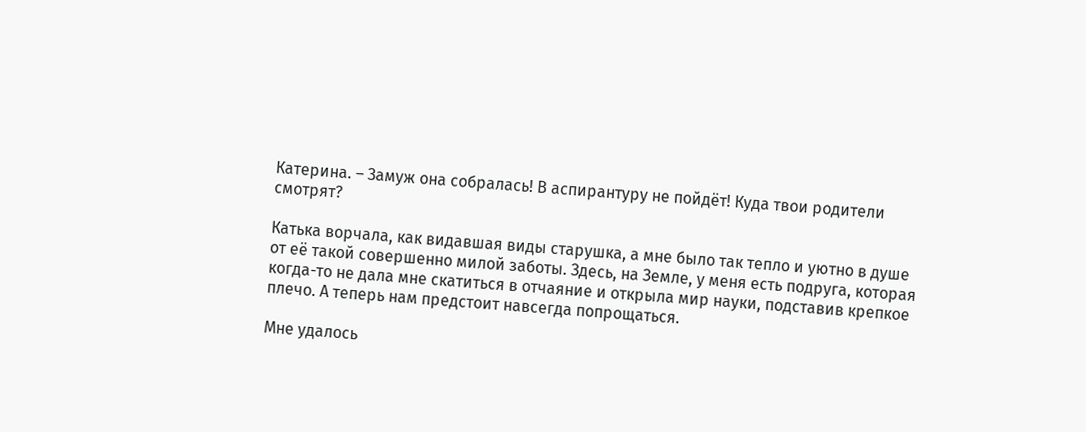Катерина. – Замуж она собралась! В аспирантуру не пойдёт! Куда твои родители смотрят?

Катька ворчала, как видавшая виды старушка, а мне было так тепло и уютно в душе от её такой совершенно милой заботы. Здесь, на Земле, у меня есть подруга, которая когда-то не дала мне скатиться в отчаяние и открыла мир науки, подставив крепкое плечо. А теперь нам предстоит навсегда попрощаться.

Мне удалось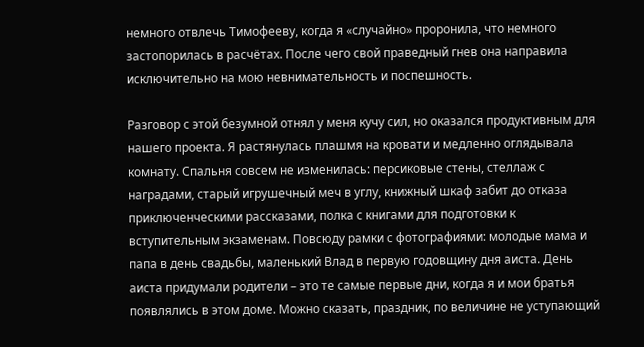немного отвлечь Тимофееву, когда я «случайно» проронила, что немного застопорилась в расчётах. После чего свой праведный гнев она направила исключительно на мою невнимательность и поспешность.

Разговор с этой безумной отнял у меня кучу сил, но оказался продуктивным для нашего проекта. Я растянулась плашмя на кровати и медленно оглядывала комнату. Спальня совсем не изменилась: персиковые стены, стеллаж с наградами, старый игрушечный меч в углу, книжный шкаф забит до отказа приключенческими рассказами, полка с книгами для подготовки к вступительным экзаменам. Повсюду рамки с фотографиями: молодые мама и папа в день свадьбы, маленький Влад в первую годовщину дня аиста. День аиста придумали родители – это те самые первые дни, когда я и мои братья появлялись в этом доме. Можно сказать, праздник, по величине не уступающий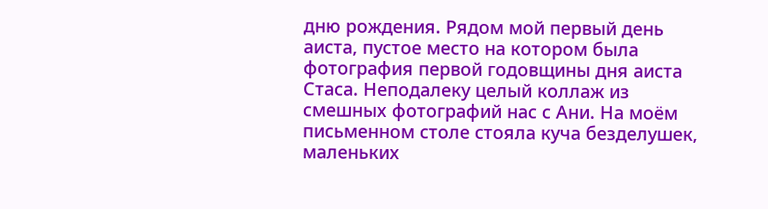дню рождения. Рядом мой первый день аиста, пустое место на котором была фотография первой годовщины дня аиста Стаса. Неподалеку целый коллаж из смешных фотографий нас с Ани. На моём письменном столе стояла куча безделушек, маленьких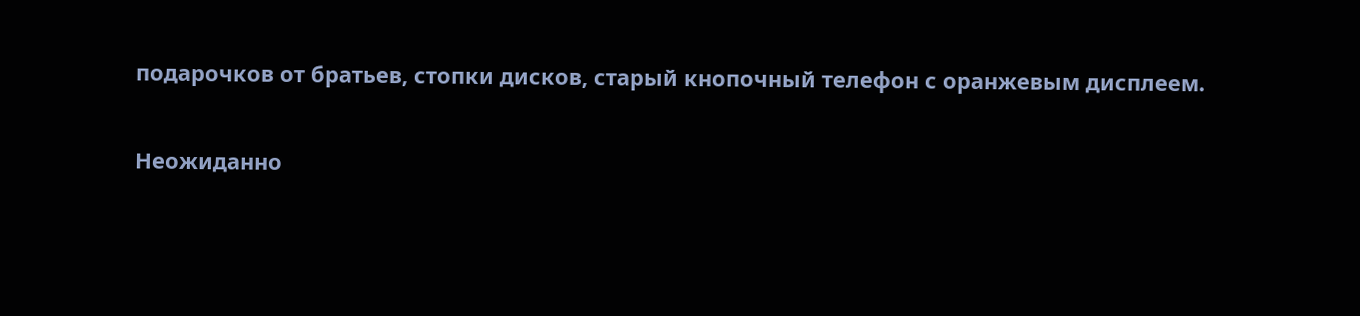подарочков от братьев, стопки дисков, старый кнопочный телефон с оранжевым дисплеем.

Неожиданно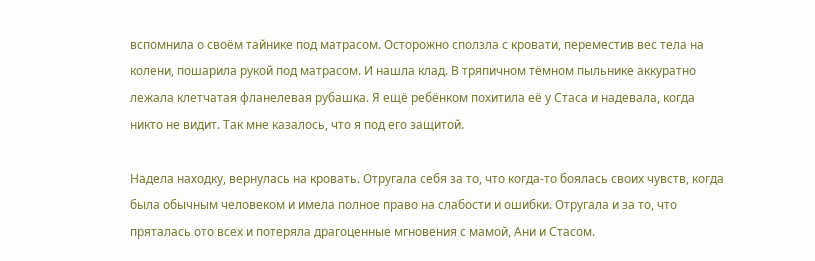вспомнила о своём тайнике под матрасом. Осторожно сползла с кровати, переместив вес тела на колени, пошарила рукой под матрасом. И нашла клад. В тряпичном тёмном пыльнике аккуратно лежала клетчатая фланелевая рубашка. Я ещё ребёнком похитила её у Стаса и надевала, когда никто не видит. Так мне казалось, что я под его защитой.

Надела находку, вернулась на кровать. Отругала себя за то, что когда-то боялась своих чувств, когда была обычным человеком и имела полное право на слабости и ошибки. Отругала и за то, что пряталась ото всех и потеряла драгоценные мгновения с мамой, Ани и Стасом.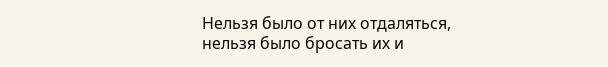Нельзя было от них отдаляться, нельзя было бросать их и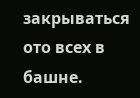закрываться ото всех в башне.